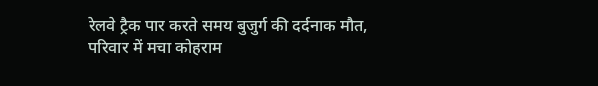रेलवे ट्रैक पार करते समय बुजुर्ग की दर्दनाक मौत, परिवार में मचा कोहराम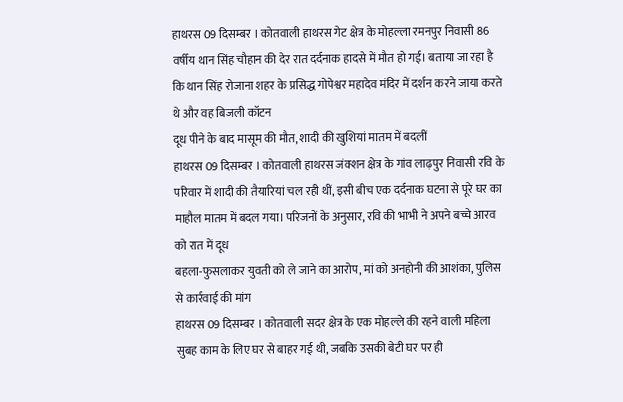हाथरस 09 दिसम्बर । कोतवाली हाथरस गेट क्षेत्र के मोहल्ला रमनपुर निवासी 86 वर्षीय थान सिंह चौहान की देर रात दर्दनाक हादसे में मौत हो गई। बताया जा रहा है कि थान सिंह रोजाना शहर के प्रसिद्ध गोपेश्वर महादेव मंदिर में दर्शन करने जाया करते थे और वह बिजली कॉटन
दूध पीने के बाद मासूम की मौत, शादी की खुशियां मातम में बदलीं
हाथरस 09 दिसम्बर । कोतवाली हाथरस जंक्शन क्षेत्र के गांव लाढ़पुर निवासी रवि के परिवार में शादी की तैयारियां चल रही थीं, इसी बीच एक दर्दनाक घटना से पूरे घर का माहौल मातम में बदल गया। परिजनों के अनुसार, रवि की भाभी ने अपने बच्चे आरव को रात में दूध
बहला-फुसलाकर युवती को ले जाने का आरोप, मां को अनहोनी की आशंका, पुलिस से कार्रवाई की मांग
हाथरस 09 दिसम्बर । कोतवाली सदर क्षेत्र के एक मोहल्ले की रहने वाली महिला सुबह काम के लिए घर से बाहर गई थी, जबकि उसकी बेटी घर पर ही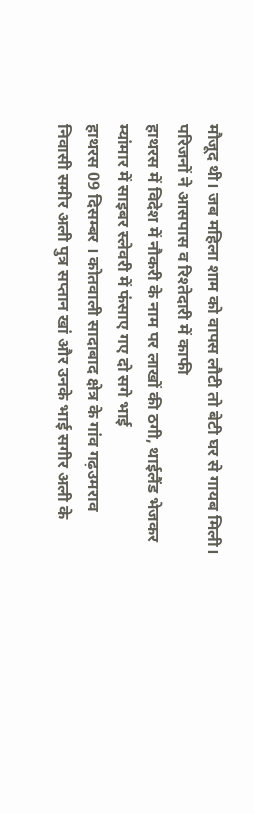मौजूद थी। जब महिला शाम को वापस लौटी तो बेटी घर से गायब मिली। परिजनों ने आसपास व रिश्तेदारी में काफी
हाथरस में विदेश में नौकरी के नाम पर लाखों की ठगी, थाईलैंड भेजकर म्यांमार में साइबर स्लेवरी में फंसाए गए दो सगे भाई
हाथरस 09 दिसम्बर । कोतवाली सादाबाद क्षेत्र के गांव गढ़उमराव निवासी समीर अली पुत्र सप्तान खां और उनके भाई सगीर अली के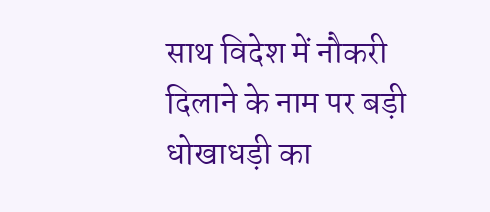साथ विदेश में नौकरी दिलाने के नाम पर बड़ी धोखाधड़ी का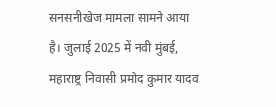सनसनीखेज मामला सामने आया है। जुलाई 2025 में नवी मुंबई, महाराष्ट्र निवासी प्रमोद कुमार यादव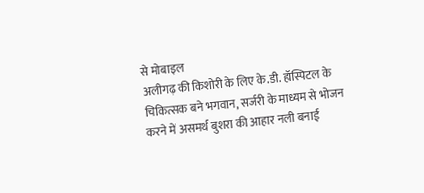से मोबाइल
अलीगढ़ की किशोरी के लिए के.डी. हॉस्पिटल के चिकित्सक बने भगवान, सर्जरी के माध्यम से भोजन करने में असमर्थ बुशरा की आहार नली बनाई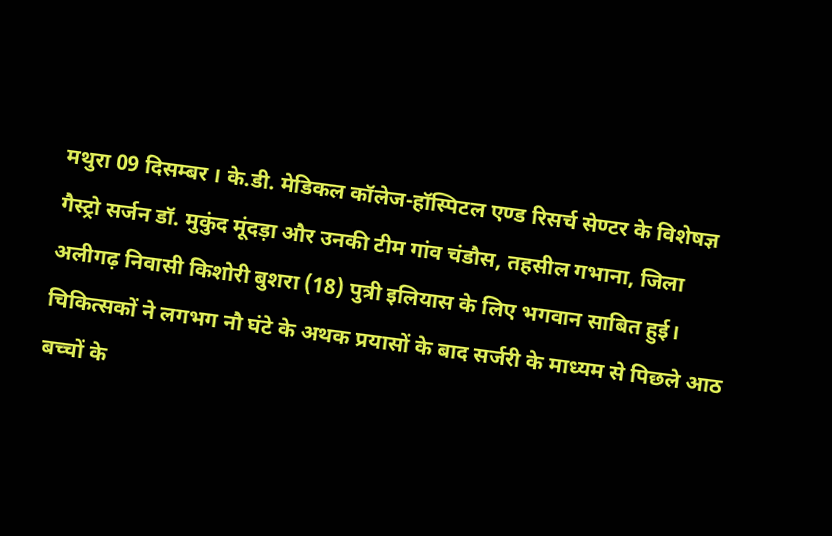मथुरा 09 दिसम्बर । के.डी. मेडिकल कॉलेज-हॉस्पिटल एण्ड रिसर्च सेण्टर के विशेषज्ञ गैस्ट्रो सर्जन डॉ. मुकुंद मूंदड़ा और उनकी टीम गांव चंडौस, तहसील गभाना, जिला अलीगढ़ निवासी किशोरी बुशरा (18) पुत्री इलियास के लिए भगवान साबित हुई। चिकित्सकों ने लगभग नौ घंटे के अथक प्रयासों के बाद सर्जरी के माध्यम से पिछले आठ
बच्चों के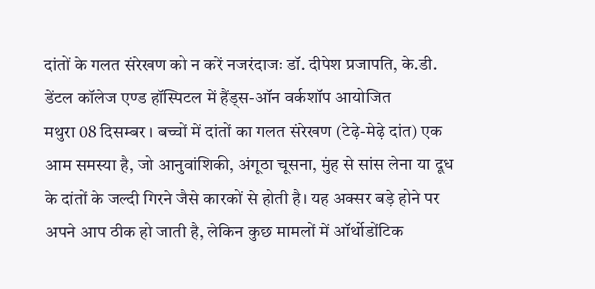दांतों के गलत संरेखण को न करें नजरंदाजः डॉ. दीपेश प्रजापति, के.डी. डेंटल कॉलेज एण्ड हॉस्पिटल में हैंड्स-ऑन वर्कशॉप आयोजित
मथुरा 08 दिसम्बर । बच्चों में दांतों का गलत संरेखण (टेढ़े-मेढ़े दांत) एक आम समस्या है, जो आनुवांशिकी, अंगूठा चूसना, मुंह से सांस लेना या दूध के दांतों के जल्दी गिरने जैसे कारकों से होती है। यह अक्सर बड़े होने पर अपने आप ठीक हो जाती है, लेकिन कुछ मामलों में ऑर्थोडोंटिक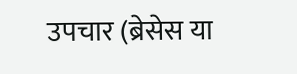उपचार (ब्रेसेस या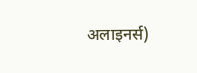अलाइनर्स)